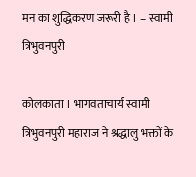मन का शुद्धिकरण जरूरी है । – स्वामी त्रिभुवनपुरी

कोलकाता । भागवताचार्य स्वामी त्रिभुवनपुरी महाराज ने श्रद्धालु भक्तों के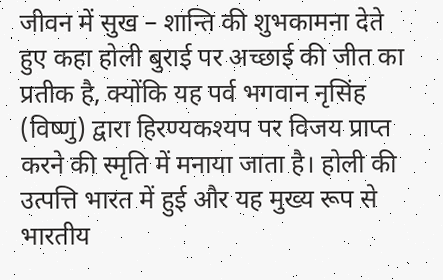जीवन में सुख – शान्ति की शुभकामना देते हुए कहा होली बुराई पर अच्छाई की जीत का प्रतीक है, क्योंकि यह पर्व भगवान नृसिंह (विष्णु) द्वारा हिरण्यकश्यप पर विजय प्राप्त करने की स्मृति में मनाया जाता है। होली की उत्पत्ति भारत में हुई और यह मुख्य रूप से भारतीय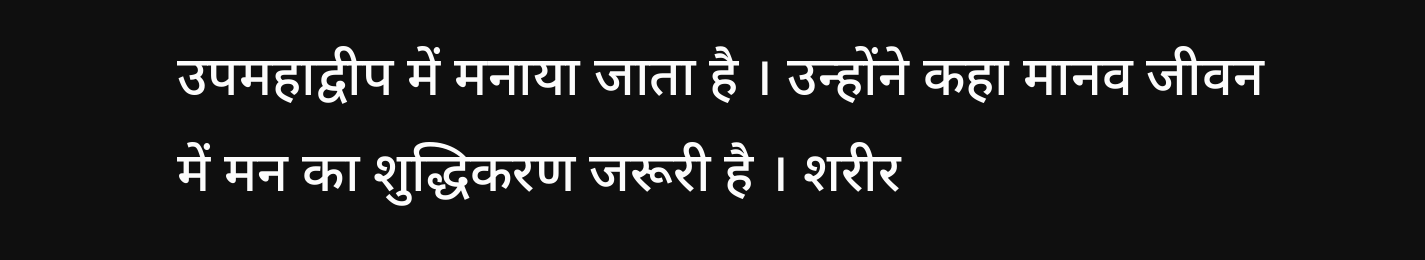उपमहाद्वीप में मनाया जाता है । उन्होंने कहा मानव जीवन में मन का शुद्धिकरण जरूरी है । शरीर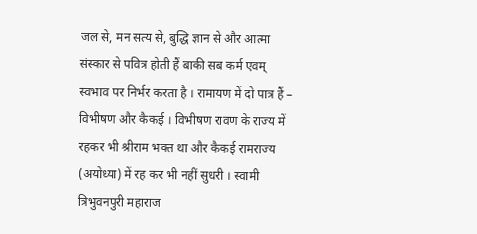जल से, मन सत्य से, बुद्धि ज्ञान से और आत्मा संस्कार से पवित्र होती हैं बाकी सब कर्म एवम् स्वभाव पर निर्भर करता है । रामायण में दो पात्र हैं – विभीषण और कैकई । विभीषण रावण के राज्य में रहकर भी श्रीराम भक्त था और कैकई रामराज्य (अयोध्या) में रह कर भी नहीं सुधरी । स्वामी त्रिभुवनपुरी महाराज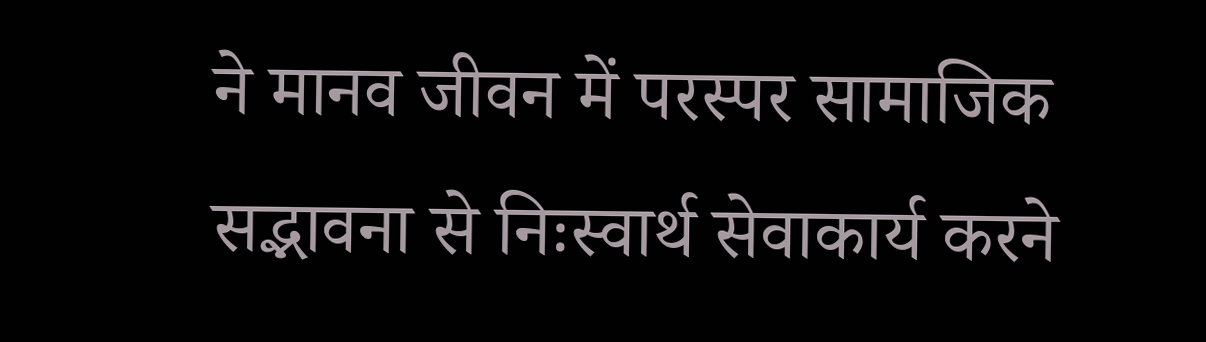ने मानव जीवन में परस्पर सामाजिक सद्भावना से निःस्वार्थ सेवाकार्य करने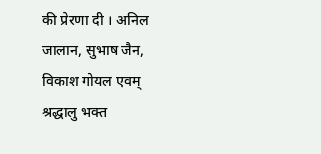की प्रेरणा दी । अनिल जालान, सुभाष जैन, विकाश गोयल एवम् श्रद्धालु भक्त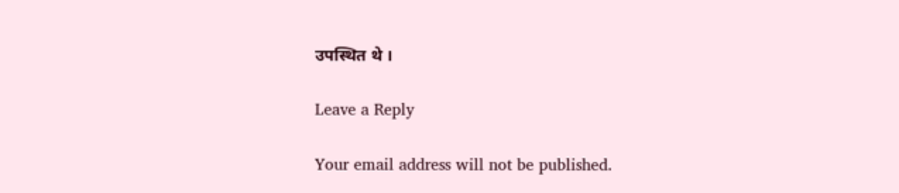उपस्थित थे ।

Leave a Reply

Your email address will not be published.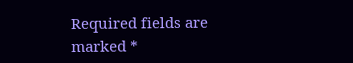Required fields are marked *